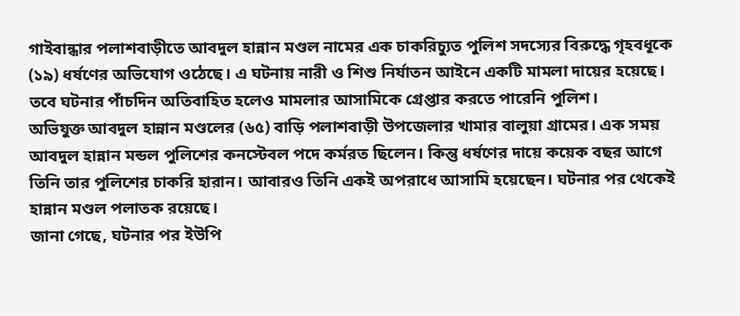গাইবান্ধার পলাশবাড়ীতে আবদুল হান্নান মণ্ডল নামের এক চাকরিচ্যুত পুলিশ সদস্যের বিরুদ্ধে গৃহবধূকে (১৯) ধর্ষণের অভিযোগ ওঠেছে। এ ঘটনায় নারী ও শিশু নির্যাতন আইনে একটি মামলা দায়ের হয়েছে। তবে ঘটনার পাঁচদিন অতিবাহিত হলেও মামলার আসামিকে গ্রেপ্তার করতে পারেনি পুলিশ।
অভিযুক্ত আবদুল হান্নান মণ্ডলের (৬৫) বাড়ি পলাশবাড়ী উপজেলার খামার বালুয়া গ্রামের। এক সময় আবদুল হান্নান মন্ডল পুলিশের কনস্টেবল পদে কর্মরত ছিলেন। কিন্তু ধর্ষণের দায়ে কয়েক বছর আগে তিনি তার পুলিশের চাকরি হারান। আবারও তিনি একই অপরাধে আসামি হয়েছেন। ঘটনার পর থেকেই হান্নান মণ্ডল পলাতক রয়েছে।
জানা গেছে, ঘটনার পর ইউপি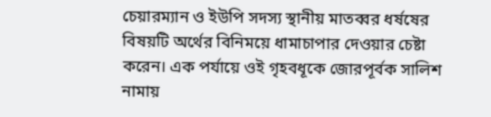চেয়ারম্যান ও ইউপি সদস্য স্থানীয় মাতব্বর ধর্ষষের বিষয়টি অর্থের বিনিময়ে ধামাচাপার দেওয়ার চেষ্টা করেন। এক পর্যায়ে ওই গৃহবধূকে জোরপূর্বক সালিশ নামায়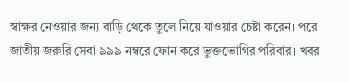স্বাক্ষর নেওয়ার জন্য বাড়ি থেকে তুলে নিয়ে যাওয়ার চেষ্টা করেন। পরে জাতীয় জরুরি সেবা ৯৯৯ নম্বরে ফোন করে ভুক্তভোগির পরিবার। খবর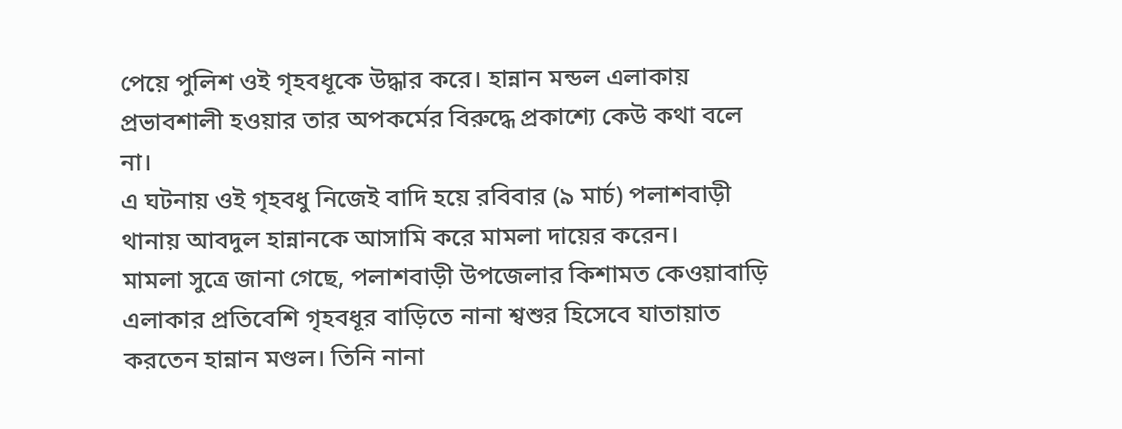পেয়ে পুলিশ ওই গৃহবধূকে উদ্ধার করে। হান্নান মন্ডল এলাকায় প্রভাবশালী হওয়ার তার অপকর্মের বিরুদ্ধে প্রকাশ্যে কেউ কথা বলে না।
এ ঘটনায় ওই গৃহবধু নিজেই বাদি হয়ে রবিবার (৯ মার্চ) পলাশবাড়ী থানায় আবদুল হান্নানকে আসামি করে মামলা দায়ের করেন।
মামলা সুত্রে জানা গেছে, পলাশবাড়ী উপজেলার কিশামত কেওয়াবাড়ি এলাকার প্রতিবেশি গৃহবধূর বাড়িতে নানা শ্বশুর হিসেবে যাতায়াত করতেন হান্নান মণ্ডল। তিনি নানা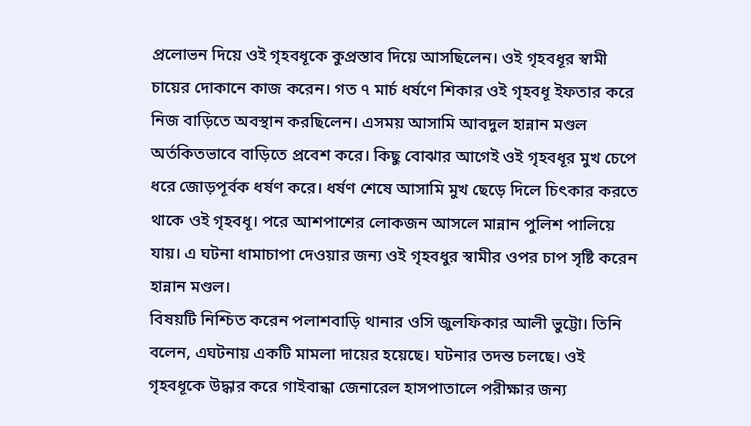প্রলোভন দিয়ে ওই গৃহবধূকে কুপ্রস্তাব দিয়ে আসছিলেন। ওই গৃহবধূর স্বামী চায়ের দোকানে কাজ করেন। গত ৭ মার্চ ধর্ষণে শিকার ওই গৃহবধূ ইফতার করে নিজ বাড়িতে অবস্থান করছিলেন। এসময় আসামি আবদুল হান্নান মণ্ডল অর্তকিতভাবে বাড়িতে প্রবেশ করে। কিছু বোঝার আগেই ওই গৃহবধূর মুখ চেপে ধরে জোড়পূর্বক ধর্ষণ করে। ধর্ষণ শেষে আসামি মুখ ছেড়ে দিলে চিৎকার করতে থাকে ওই গৃহবধূ। পরে আশপাশের লোকজন আসলে মান্নান পুলিশ পালিয়ে যায়। এ ঘটনা ধামাচাপা দেওয়ার জন্য ওই গৃহবধুর স্বামীর ওপর চাপ সৃষ্টি করেন হান্নান মণ্ডল।
বিষয়টি নিশ্চিত করেন পলাশবাড়ি থানার ওসি জুলফিকার আলী ভুট্টো। তিনি বলেন, এঘটনায় একটি মামলা দায়ের হয়েছে। ঘটনার তদন্ত চলছে। ওই গৃহবধূকে উদ্ধার করে গাইবান্ধা জেনারেল হাসপাতালে পরীক্ষার জন্য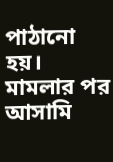পাঠানো হয়। মামলার পর আসামি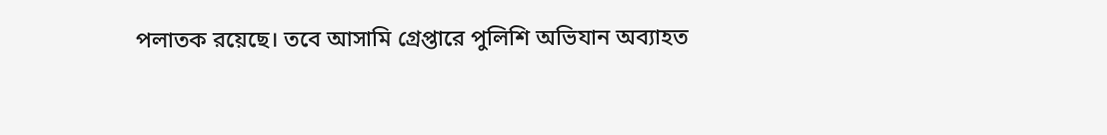পলাতক রয়েছে। তবে আসামি গ্রেপ্তারে পুলিশি অভিযান অব্যাহত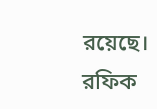রয়েছে।
রফিক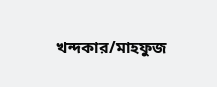খন্দকার/মাহফুজ